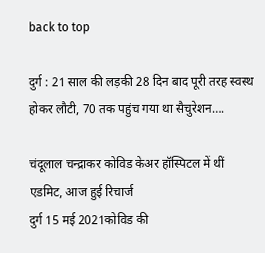back to top

दुर्ग : 21 साल की लड़की 28 दिन बाद पूरी तरह स्वस्थ होकर लौटी, 70 तक पहुंच गया था सैचुरेशन….

चंदूलाल चन्द्राकर कोविड केअर हॉस्पिटल में थीं एडमिट, आज हुई रिचार्ज
दुर्ग 15 मई 2021कोविड की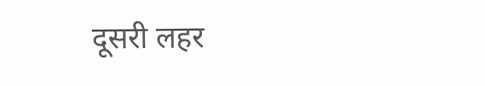दूसरी लहर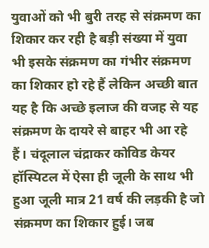युवाओं को भी बुरी तरह से संक्रमण का शिकार कर रही है बड़ी संख्या में युवा भी इसके संक्रमण का गंभीर संक्रमण का शिकार हो रहे हैं लेकिन अच्छी बात यह है कि अच्छे इलाज की वजह से यह संक्रमण के दायरे से बाहर भी आ रहे हैं। चंदूलाल चंद्राकर कोविड केयर हॉस्पिटल में ऐसा ही जूली के साथ भी हुआ जूली मात्र 21 वर्ष की लड़की है जो संक्रमण का शिकार हुई। जब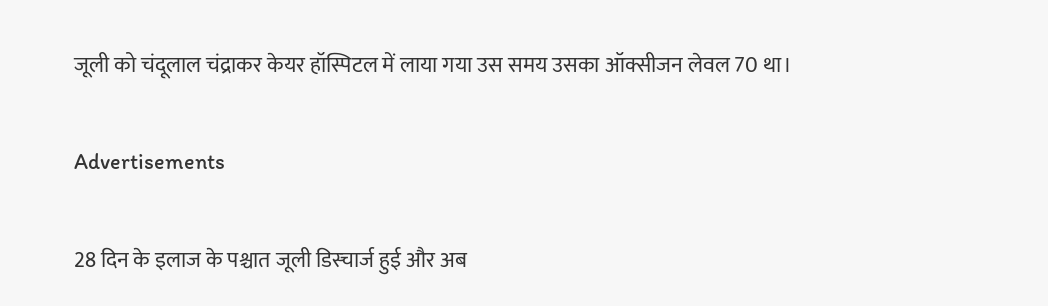जूली को चंदूलाल चंद्राकर केयर हॉस्पिटल में लाया गया उस समय उसका ऑक्सीजन लेवल 70 था।

Advertisements

28 दिन के इलाज के पश्चात जूली डिस्चार्ज हुई और अब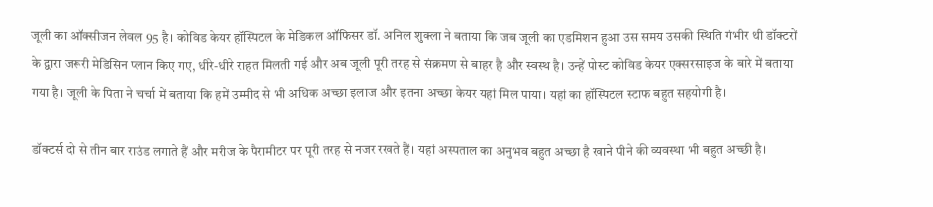जूली का ऑक्सीजन लेवल 95 है। कोविड केयर हॉस्पिटल के मेडिकल ऑफिसर डॉ. अनिल शुक्ला ने बताया कि जब जूली का एडमिशन हुआ उस समय उसकी स्थिति गंभीर थी डॉक्टरों के द्वारा जरूरी मेडिसिन प्लान किए गए, धीरे-धीरे राहत मिलती गई और अब जूली पूरी तरह से संक्रमण से बाहर है और स्वस्थ है। उन्हें पोस्ट कोविड केयर एक्सरसाइज के बारे में बताया गया है। जूली के पिता ने चर्चा में बताया कि हमें उम्मीद से भी अधिक अच्छा इलाज और इतना अच्छा केयर यहां मिल पाया। यहां का हॉस्पिटल स्टाफ बहुत सहयोगी है।

डॉक्टर्स दो से तीन बार राउंड लगाते हैं और मरीज के पैरामीटर पर पूरी तरह से नजर रखते हैं। यहां अस्पताल का अनुभव बहुत अच्छा है खाने पीने की व्यवस्था भी बहुत अच्छी है।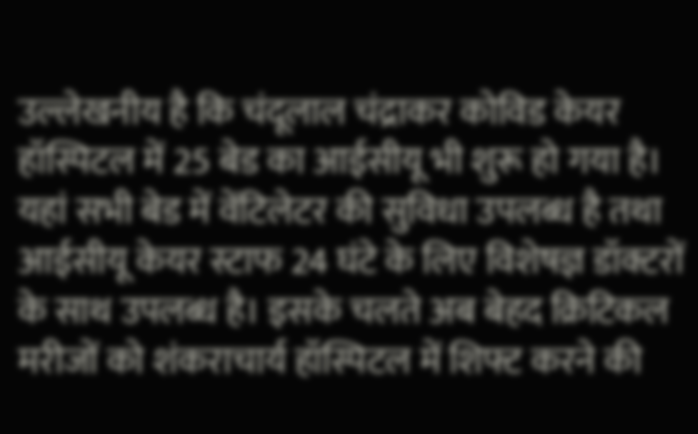उल्लेखनीय है कि चंदूलाल चंद्राकर कोविड केयर हॉस्पिटल में 25 बेड का आईसीयू भी शुरू हो गया है। यहां सभी बेड में वेंटिलेटर की सुविधा उपलब्ध है तथा आईसीयू केयर स्टाफ 24 घंटे के लिए विशेषज्ञ डॉक्टरों के साथ उपलब्ध है। इसके चलते अब बेहद क्रिटिकल मरीजों को शंकराचार्य हॉस्पिटल में शिफ्ट करने की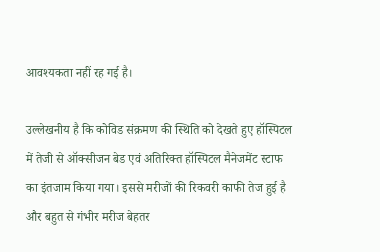आवश्यकता नहीं रह गई है।

उल्लेखनीय है कि कोविड संक्रमण की स्थिति को देखते हुए हॉस्पिटल में तेजी से ऑक्सीजन बेड एवं अतिरिक्त हॉस्पिटल मैनेजमेंट स्टाफ का इंतजाम किया गया। इससे मरीजों की रिकवरी काफी तेज हुई है और बहुत से गंभीर मरीज बेहतर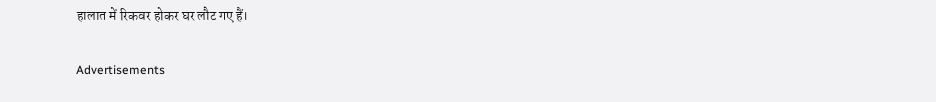हालात में रिकवर होकर घर लौट गए हैं।

Advertisements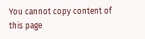You cannot copy content of this page